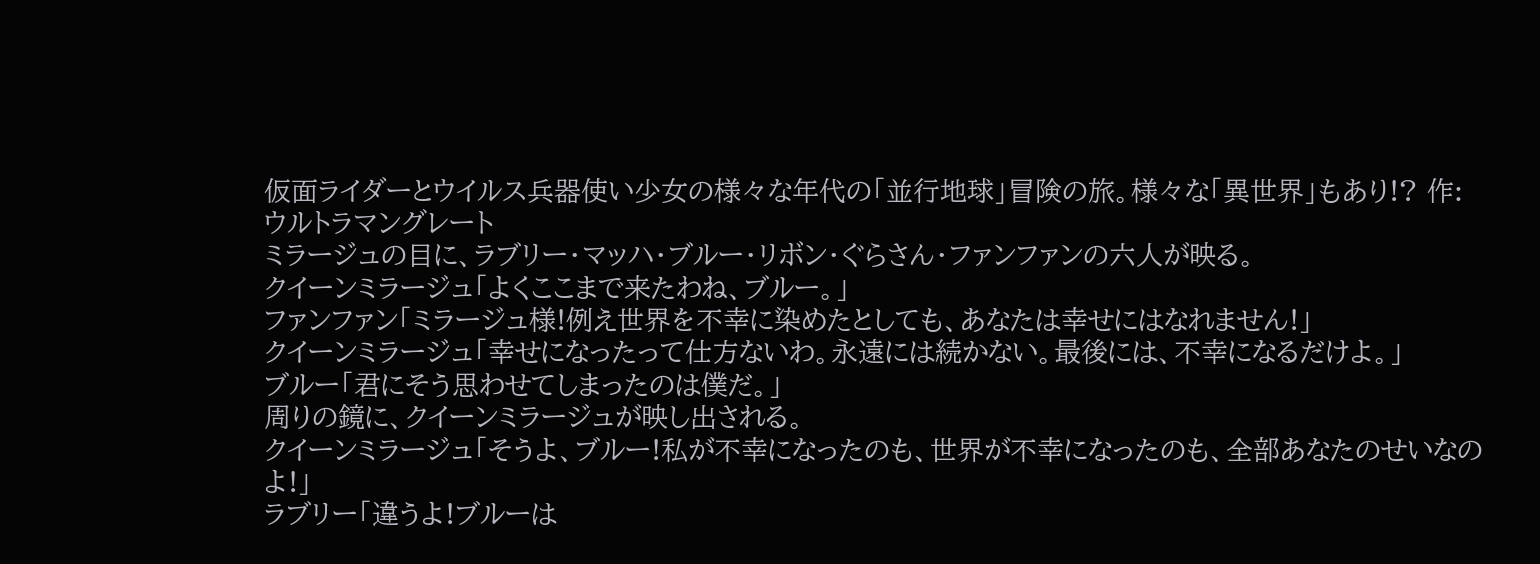仮面ライダーとウイルス兵器使い少女の様々な年代の「並行地球」冒険の旅。様々な「異世界」もあり!? 作:ウルトラマングレート
ミラージュの目に、ラブリー・マッハ・ブルー・リボン・ぐらさん・ファンファンの六人が映る。
クイーンミラージュ「よくここまで来たわね、ブルー。」
ファンファン「ミラージュ様!例え世界を不幸に染めたとしても、あなたは幸せにはなれません!」
クイーンミラージュ「幸せになったって仕方ないわ。永遠には続かない。最後には、不幸になるだけよ。」
ブルー「君にそう思わせてしまったのは僕だ。」
周りの鏡に、クイーンミラージュが映し出される。
クイーンミラージュ「そうよ、ブルー!私が不幸になったのも、世界が不幸になったのも、全部あなたのせいなのよ!」
ラブリー「違うよ!ブルーは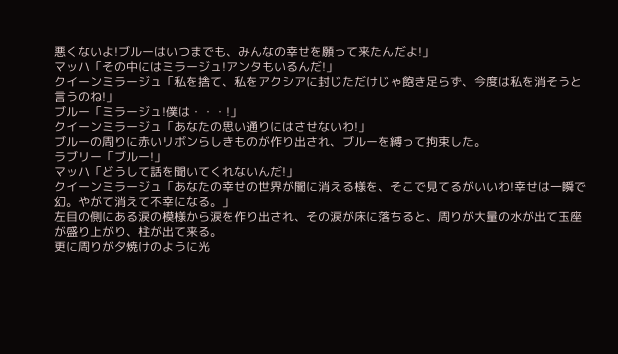悪くないよ!ブルーはいつまでも、みんなの幸せを願って来たんだよ!」
マッハ「その中にはミラージュ!アンタもいるんだ!」
クイーンミラージュ「私を捨て、私をアクシアに封じただけじゃ飽き足らず、今度は私を消そうと言うのね!」
ブルー「ミラージュ!僕は・・・!」
クイーンミラージュ「あなたの思い通りにはさせないわ!」
ブルーの周りに赤いリボンらしきものが作り出され、ブルーを縛って拘束した。
ラブリー「ブルー!」
マッハ「どうして話を聞いてくれないんだ!」
クイーンミラージュ「あなたの幸せの世界が闇に消える様を、そこで見てるがいいわ!幸せは一瞬で幻。やがて消えて不幸になる。」
左目の側にある涙の模様から涙を作り出され、その涙が床に落ちると、周りが大量の水が出て玉座が盛り上がり、柱が出て来る。
更に周りが夕焼けのように光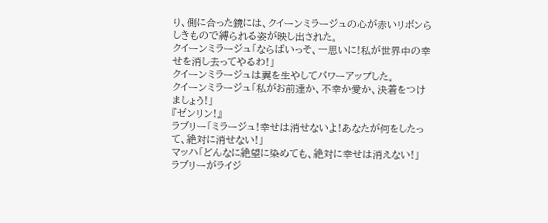り、側に合った鏡には、クイーンミラージュの心が赤いリボンらしきもので縛られる姿が映し出された。
クイーンミラージュ「ならばいっそ、一思いに!私が世界中の幸せを消し去ってやるわ!」
クイーンミラージュは翼を生やしてパワーアップした。
クイーンミラージュ「私がお前達か、不幸か愛か、決着をつけましょう!」
『ゼンリン!』
ラブリー「ミラージュ!幸せは消せないよ!あなたが何をしたって、絶対に消せない!」
マッハ「どんなに絶望に染めても、絶対に幸せは消えない!」
ラブリーがライジ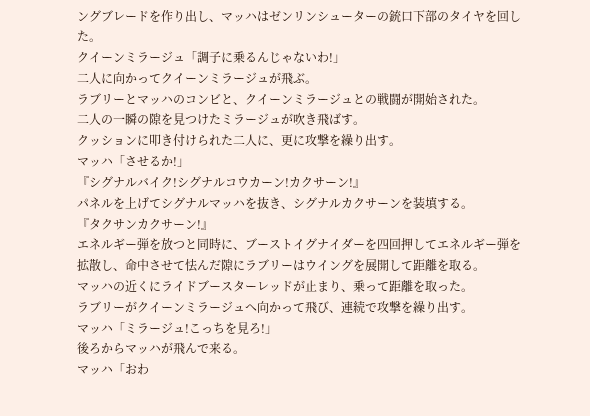ングブレードを作り出し、マッハはゼンリンシューターの銃口下部のタイヤを回した。
クイーンミラージュ「調子に乗るんじゃないわ!」
二人に向かってクイーンミラージュが飛ぶ。
ラブリーとマッハのコンビと、クイーンミラージュとの戦闘が開始された。
二人の一瞬の隙を見つけたミラージュが吹き飛ばす。
クッションに叩き付けられた二人に、更に攻撃を繰り出す。
マッハ「させるか!」
『シグナルバイク!シグナルコウカーン!カクサーン!』
パネルを上げてシグナルマッハを抜き、シグナルカクサーンを装填する。
『タクサンカクサーン!』
エネルギー弾を放つと同時に、ブーストイグナイダーを四回押してエネルギー弾を拡散し、命中させて怯んだ隙にラブリーはウイングを展開して距離を取る。
マッハの近くにライドブースターレッドが止まり、乗って距離を取った。
ラブリーがクイーンミラージュへ向かって飛び、連続で攻撃を繰り出す。
マッハ「ミラージュ!こっちを見ろ!」
後ろからマッハが飛んで来る。
マッハ「おわ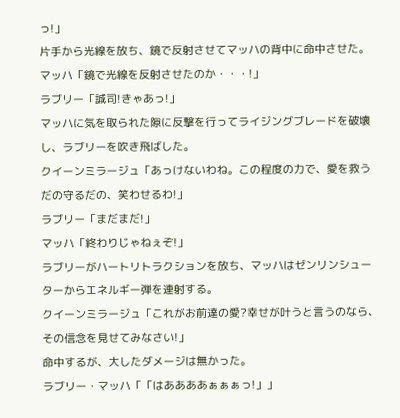っ!」
片手から光線を放ち、鏡で反射させてマッハの背中に命中させた。
マッハ「鏡で光線を反射させたのか・・・!」
ラブリー「誠司!きゃあっ!」
マッハに気を取られた隙に反撃を行ってライジングブレードを破壊し、ラブリーを吹き飛ばした。
クイーンミラージュ「あっけないわね。この程度の力で、愛を救うだの守るだの、笑わせるわ!」
ラブリー「まだまだ!」
マッハ「終わりじゃねぇぞ!」
ラブリーがハートリトラクションを放ち、マッハはゼンリンシューターからエネルギー弾を連射する。
クイーンミラージュ「これがお前達の愛?幸せが叶うと言うのなら、その信念を見せてみなさい!」
命中するが、大したダメージは無かった。
ラブリー・マッハ「「はああああぁぁぁっ!」」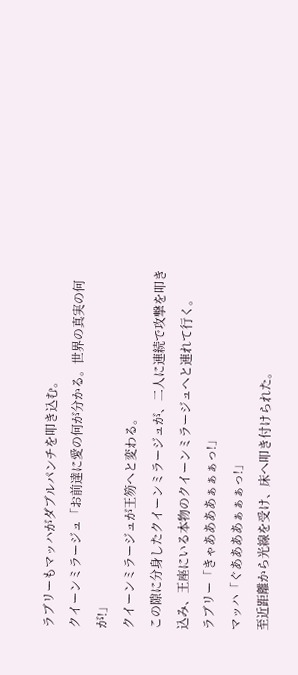ラブリーもマッハがダブルパンチを叩き込む。
クイーンミラージュ「お前達に愛の何が分かる。世界の真実の何が!」
クイーンミラージュが王笏へと変わる。
この隙に分身したクイーンミラージュが、二人に連続で攻撃を叩き込み、王座にいる本物のクイーンミラージュへと連れて行く。
ラブリー「きゃああああぁぁぁっ!」
マッハ「ぐああああぁぁぁっ!」
至近距離から光線を受け、床へ叩き付けられた。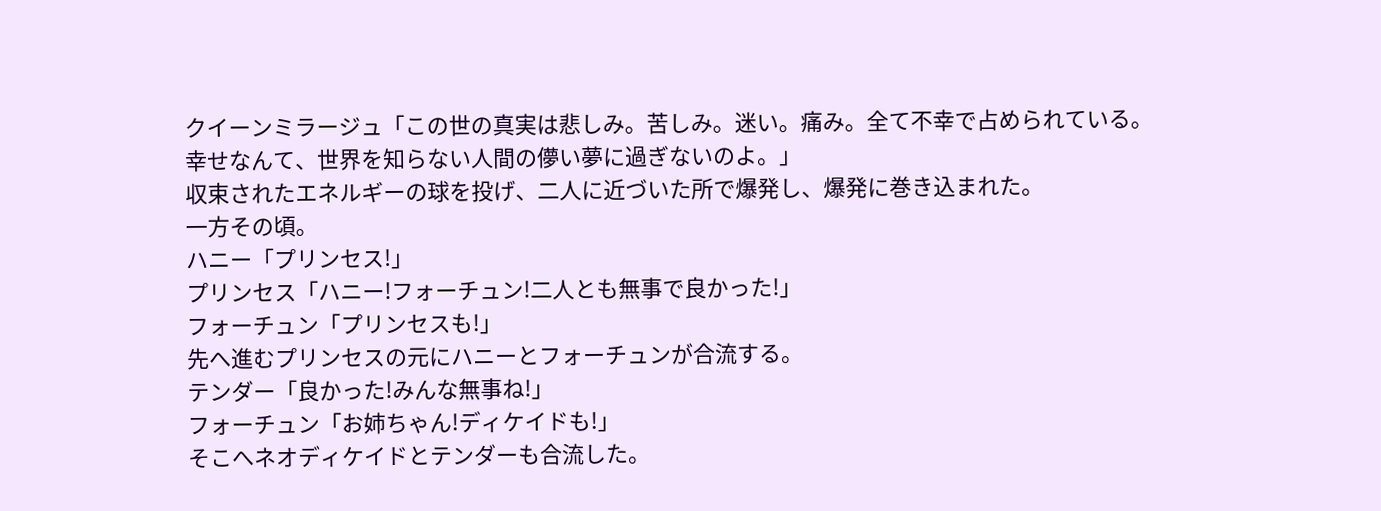クイーンミラージュ「この世の真実は悲しみ。苦しみ。迷い。痛み。全て不幸で占められている。幸せなんて、世界を知らない人間の儚い夢に過ぎないのよ。」
収束されたエネルギーの球を投げ、二人に近づいた所で爆発し、爆発に巻き込まれた。
一方その頃。
ハニー「プリンセス!」
プリンセス「ハニー!フォーチュン!二人とも無事で良かった!」
フォーチュン「プリンセスも!」
先へ進むプリンセスの元にハニーとフォーチュンが合流する。
テンダー「良かった!みんな無事ね!」
フォーチュン「お姉ちゃん!ディケイドも!」
そこへネオディケイドとテンダーも合流した。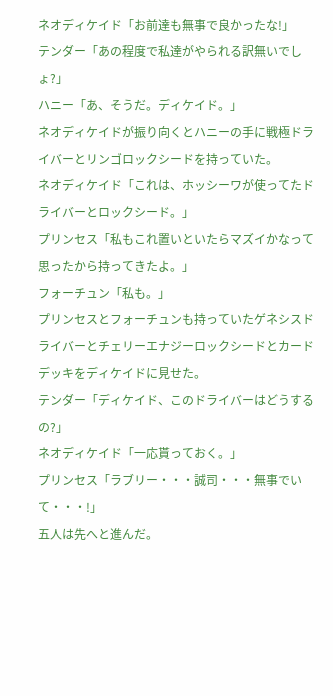ネオディケイド「お前達も無事で良かったな!」
テンダー「あの程度で私達がやられる訳無いでしょ?」
ハニー「あ、そうだ。ディケイド。」
ネオディケイドが振り向くとハニーの手に戦極ドライバーとリンゴロックシードを持っていた。
ネオディケイド「これは、ホッシーワが使ってたドライバーとロックシード。」
プリンセス「私もこれ置いといたらマズイかなって思ったから持ってきたよ。」
フォーチュン「私も。」
プリンセスとフォーチュンも持っていたゲネシスドライバーとチェリーエナジーロックシードとカードデッキをディケイドに見せた。
テンダー「ディケイド、このドライバーはどうするの?」
ネオディケイド「一応貰っておく。」
プリンセス「ラブリー・・・誠司・・・無事でいて・・・!」
五人は先へと進んだ。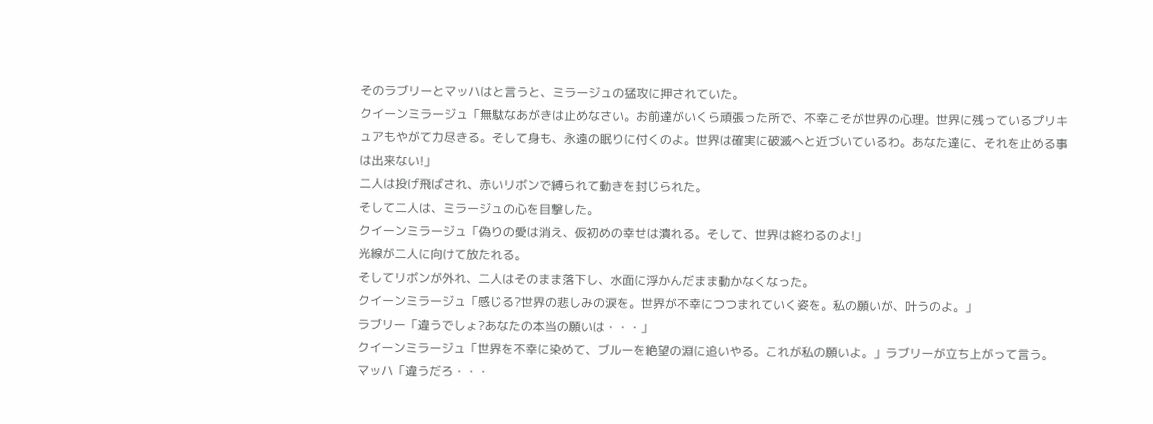そのラブリーとマッハはと言うと、ミラージュの猛攻に押されていた。
クイーンミラージュ「無駄なあがきは止めなさい。お前達がいくら頑張った所で、不幸こそが世界の心理。世界に残っているプリキュアもやがて力尽きる。そして身も、永遠の眠りに付くのよ。世界は確実に破滅へと近づいているわ。あなた達に、それを止める事は出来ない!」
二人は投げ飛ばされ、赤いリボンで縛られて動きを封じられた。
そして二人は、ミラージュの心を目撃した。
クイーンミラージュ「偽りの愛は消え、仮初めの幸せは潰れる。そして、世界は終わるのよ!」
光線が二人に向けて放たれる。
そしてリボンが外れ、二人はそのまま落下し、水面に浮かんだまま動かなくなった。
クイーンミラージュ「感じる?世界の悲しみの涙を。世界が不幸につつまれていく姿を。私の願いが、叶うのよ。」
ラブリー「違うでしょ?あなたの本当の願いは・・・」
クイーンミラージュ「世界を不幸に染めて、ブルーを絶望の淵に追いやる。これが私の願いよ。」ラブリーが立ち上がって言う。
マッハ「違うだろ・・・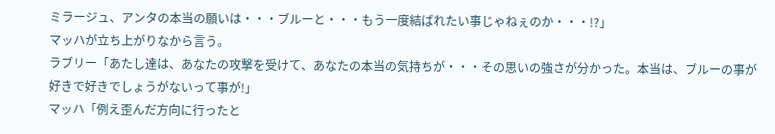ミラージュ、アンタの本当の願いは・・・ブルーと・・・もう一度結ばれたい事じゃねぇのか・・・!?」
マッハが立ち上がりなから言う。
ラブリー「あたし達は、あなたの攻撃を受けて、あなたの本当の気持ちが・・・その思いの強さが分かった。本当は、ブルーの事が好きで好きでしょうがないって事が!」
マッハ「例え歪んだ方向に行ったと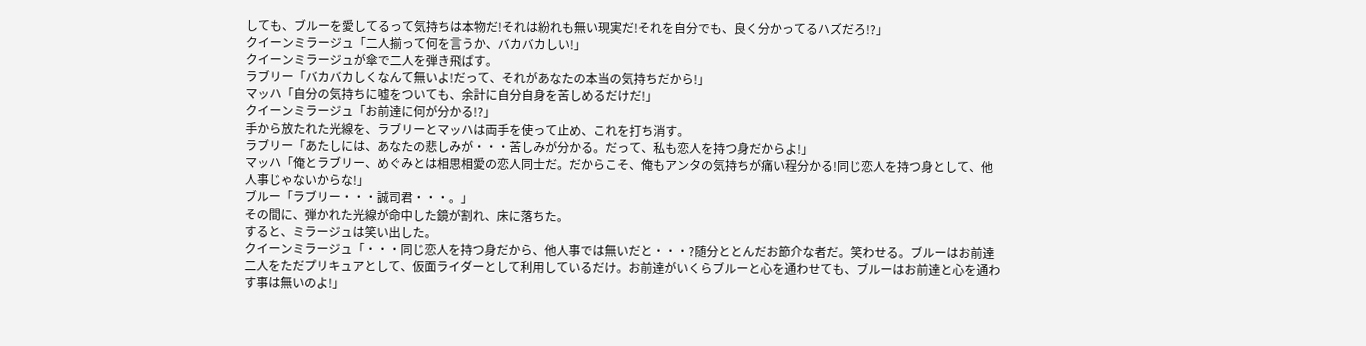しても、ブルーを愛してるって気持ちは本物だ!それは紛れも無い現実だ!それを自分でも、良く分かってるハズだろ!?」
クイーンミラージュ「二人揃って何を言うか、バカバカしい!」
クイーンミラージュが傘で二人を弾き飛ばす。
ラブリー「バカバカしくなんて無いよ!だって、それがあなたの本当の気持ちだから!」
マッハ「自分の気持ちに嘘をついても、余計に自分自身を苦しめるだけだ!」
クイーンミラージュ「お前達に何が分かる!?」
手から放たれた光線を、ラブリーとマッハは両手を使って止め、これを打ち消す。
ラブリー「あたしには、あなたの悲しみが・・・苦しみが分かる。だって、私も恋人を持つ身だからよ!」
マッハ「俺とラブリー、めぐみとは相思相愛の恋人同士だ。だからこそ、俺もアンタの気持ちが痛い程分かる!同じ恋人を持つ身として、他人事じゃないからな!」
ブルー「ラブリー・・・誠司君・・・。」
その間に、弾かれた光線が命中した鏡が割れ、床に落ちた。
すると、ミラージュは笑い出した。
クイーンミラージュ「・・・同じ恋人を持つ身だから、他人事では無いだと・・・?随分ととんだお節介な者だ。笑わせる。ブルーはお前達二人をただプリキュアとして、仮面ライダーとして利用しているだけ。お前達がいくらブルーと心を通わせても、ブルーはお前達と心を通わす事は無いのよ!」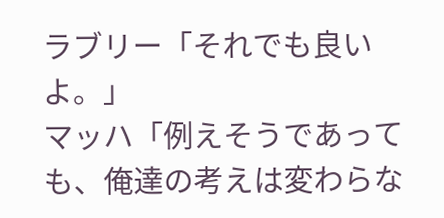ラブリー「それでも良いよ。」
マッハ「例えそうであっても、俺達の考えは変わらな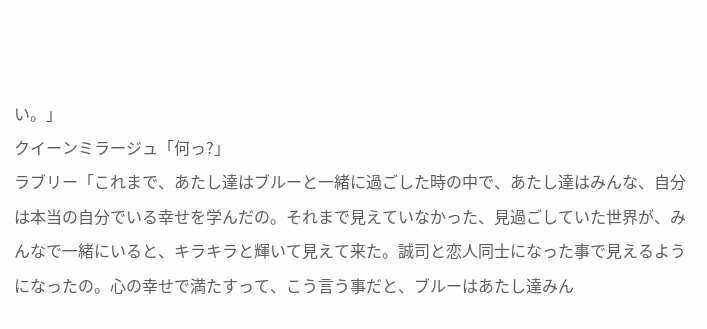い。」
クイーンミラージュ「何っ?」
ラブリー「これまで、あたし達はブルーと一緒に過ごした時の中で、あたし達はみんな、自分は本当の自分でいる幸せを学んだの。それまで見えていなかった、見過ごしていた世界が、みんなで一緒にいると、キラキラと輝いて見えて来た。誠司と恋人同士になった事で見えるようになったの。心の幸せで満たすって、こう言う事だと、ブルーはあたし達みん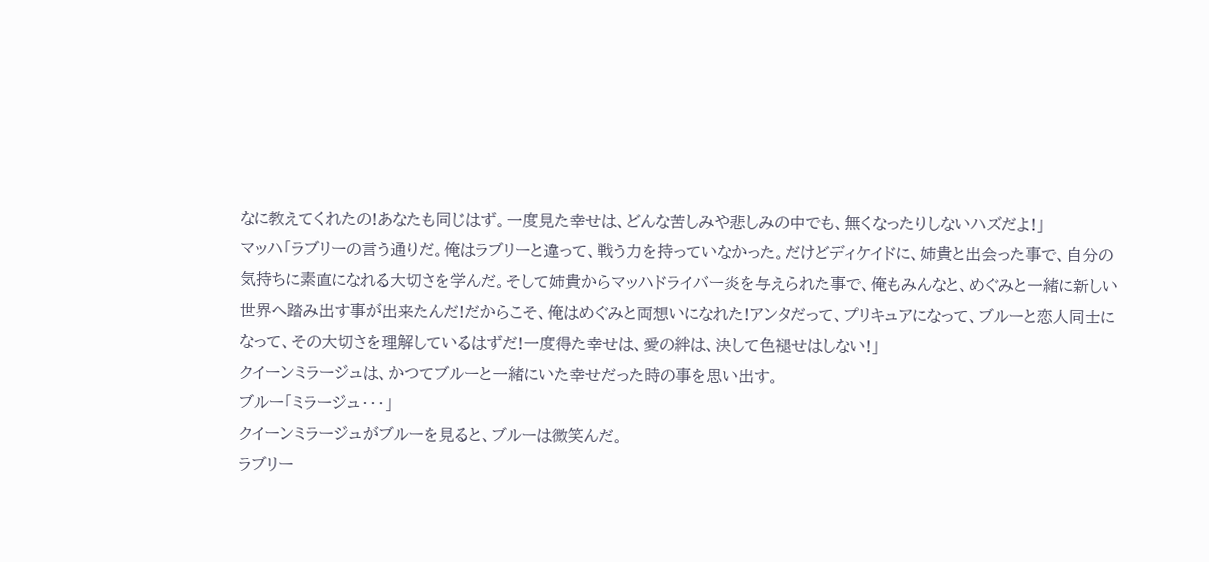なに教えてくれたの!あなたも同じはず。一度見た幸せは、どんな苦しみや悲しみの中でも、無くなったりしないハズだよ!」
マッハ「ラブリーの言う通りだ。俺はラブリーと違って、戦う力を持っていなかった。だけどディケイドに、姉貴と出会った事で、自分の気持ちに素直になれる大切さを学んだ。そして姉貴からマッハドライバー炎を与えられた事で、俺もみんなと、めぐみと一緒に新しい世界へ踏み出す事が出来たんだ!だからこそ、俺はめぐみと両想いになれた!アンタだって、プリキュアになって、ブルーと恋人同士になって、その大切さを理解しているはずだ!一度得た幸せは、愛の絆は、決して色褪せはしない!」
クイーンミラージュは、かつてブルーと一緒にいた幸せだった時の事を思い出す。
ブルー「ミラージュ・・・」
クイーンミラージュがブルーを見ると、ブルーは微笑んだ。
ラブリー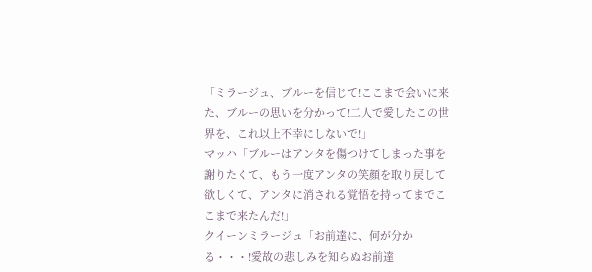「ミラージュ、ブルーを信じて!ここまで会いに来た、ブルーの思いを分かって!二人で愛したこの世界を、これ以上不幸にしないで!」
マッハ「ブルーはアンタを傷つけてしまった事を謝りたくて、もう一度アンタの笑顔を取り戻して欲しくて、アンタに消される覚悟を持ってまでここまで来たんだ!」
クイーンミラージュ「お前達に、何が分かる・・・!愛故の悲しみを知らぬお前達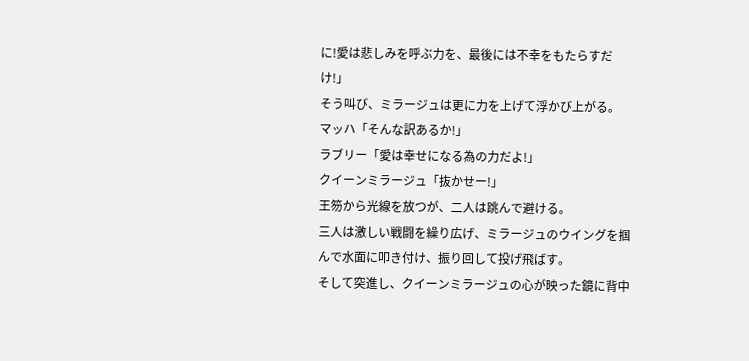に!愛は悲しみを呼ぶ力を、最後には不幸をもたらすだけ!」
そう叫び、ミラージュは更に力を上げて浮かび上がる。
マッハ「そんな訳あるか!」
ラブリー「愛は幸せになる為の力だよ!」
クイーンミラージュ「抜かせー!」
王笏から光線を放つが、二人は跳んで避ける。
三人は激しい戦闘を繰り広げ、ミラージュのウイングを掴んで水面に叩き付け、振り回して投げ飛ばす。
そして突進し、クイーンミラージュの心が映った鏡に背中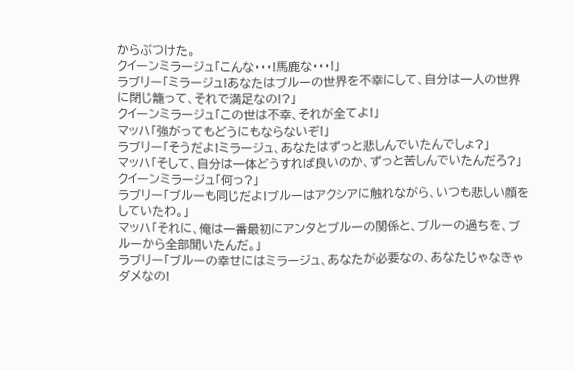からぶつけた。
クイーンミラージュ「こんな・・・!馬鹿な・・・!」
ラブリー「ミラージュ!あなたはブルーの世界を不幸にして、自分は一人の世界に閉じ籠って、それで満足なの!?」
クイーンミラージュ「この世は不幸、それが全てよ!」
マッハ「強がってもどうにもならないぞ!」
ラブリー「そうだよ!ミラージュ、あなたはずっと悲しんでいたんでしょ?」
マッハ「そして、自分は一体どうすれば良いのか、ずっと苦しんでいたんだろ?」
クイーンミラージュ「何っ?」
ラブリー「ブルーも同じだよ!ブルーはアクシアに触れながら、いつも悲しい顔をしていたわ。」
マッハ「それに、俺は一番最初にアンタとブルーの関係と、ブルーの過ちを、ブルーから全部聞いたんだ。」
ラブリー「ブルーの幸せにはミラージュ、あなたが必要なの、あなたじゃなきゃダメなの!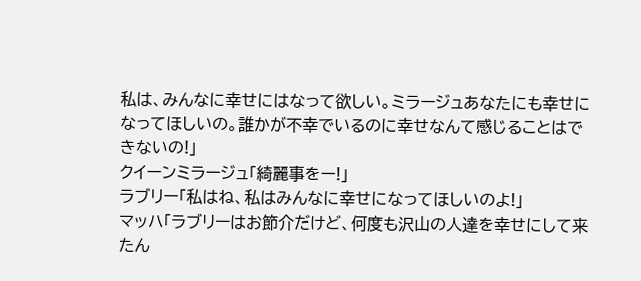私は、みんなに幸せにはなって欲しい。ミラージュあなたにも幸せになってほしいの。誰かが不幸でいるのに幸せなんて感じることはできないの!」
クイーンミラージュ「綺麗事をー!」
ラブリー「私はね、私はみんなに幸せになってほしいのよ!」
マッハ「ラブリーはお節介だけど、何度も沢山の人達を幸せにして来たん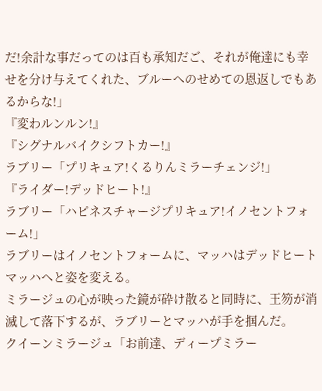だ!余計な事だってのは百も承知だご、それが俺達にも幸せを分け与えてくれた、ブルーへのせめての恩返しでもあるからな!」
『変わルンルン!』
『シグナルバイクシフトカー!』
ラブリー「プリキュア!くるりんミラーチェンジ!」
『ライダー!デッドヒート!』
ラブリー「ハピネスチャージプリキュア!イノセントフォーム!」
ラブリーはイノセントフォームに、マッハはデッドヒートマッハへと姿を変える。
ミラージュの心が映った鏡が砕け散ると同時に、王笏が消滅して落下するが、ラブリーとマッハが手を掴んだ。
クイーンミラージュ「お前達、ディープミラー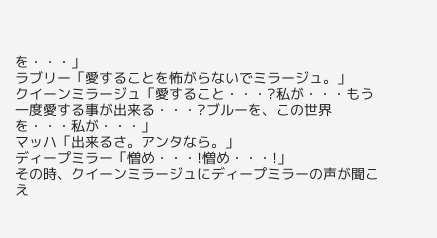を・・・」
ラブリー「愛することを怖がらないでミラージュ。」
クイーンミラージュ「愛すること・・・?私が・・・もう一度愛する事が出来る・・・?ブルーを、この世界を・・・私が・・・」
マッハ「出来るさ。アンタなら。」
ディープミラー「憎め・・・!憎め・・・!」
その時、クイーンミラージュにディープミラーの声が聞こえ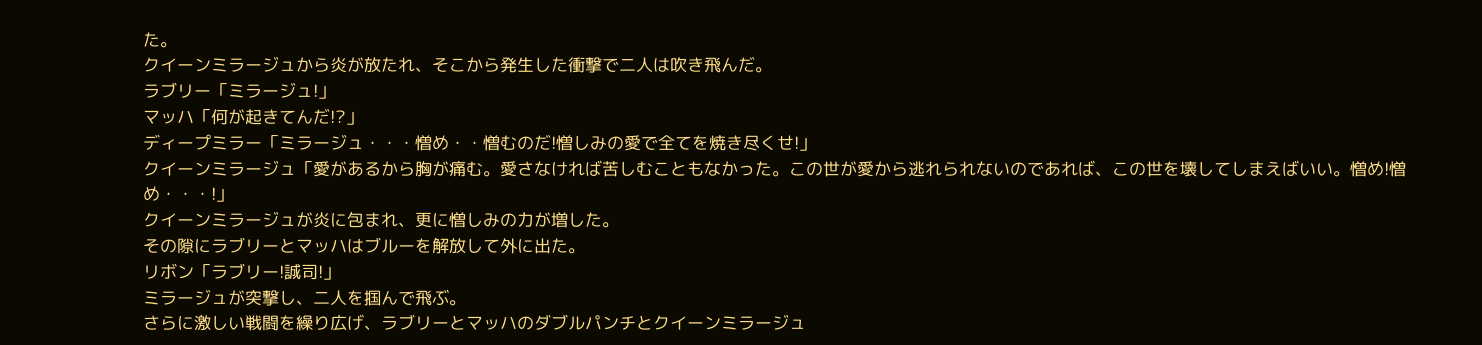た。
クイーンミラージュから炎が放たれ、そこから発生した衝撃で二人は吹き飛んだ。
ラブリー「ミラージュ!」
マッハ「何が起きてんだ!?」
ディープミラー「ミラージュ・・・憎め・・憎むのだ!憎しみの愛で全てを焼き尽くせ!」
クイーンミラージュ「愛があるから胸が痛む。愛さなければ苦しむこともなかった。この世が愛から逃れられないのであれば、この世を壊してしまえばいい。憎め!憎め・・・!」
クイーンミラージュが炎に包まれ、更に憎しみの力が増した。
その隙にラブリーとマッハはブルーを解放して外に出た。
リボン「ラブリー!誠司!」
ミラージュが突撃し、二人を掴んで飛ぶ。
さらに激しい戦闘を繰り広げ、ラブリーとマッハのダブルパンチとクイーンミラージュ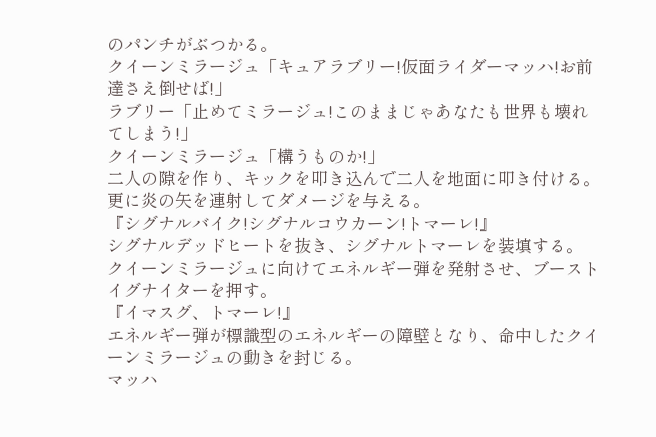のパンチがぶつかる。
クイーンミラージュ「キュアラブリー!仮面ライダーマッハ!お前達さえ倒せば!」
ラブリー「止めてミラージュ!このままじゃあなたも世界も壊れてしまう!」
クイーンミラージュ「構うものか!」
二人の隙を作り、キックを叩き込んで二人を地面に叩き付ける。
更に炎の矢を連射してダメージを与える。
『シグナルバイク!シグナルコウカーン!トマーレ!』
シグナルデッドヒートを抜き、シグナルトマーレを装填する。
クイーンミラージュに向けてエネルギー弾を発射させ、ブーストイグナイターを押す。
『イマスグ、トマーレ!』
エネルギー弾が標識型のエネルギーの障壁となり、命中したクイーンミラージュの動きを封じる。
マッハ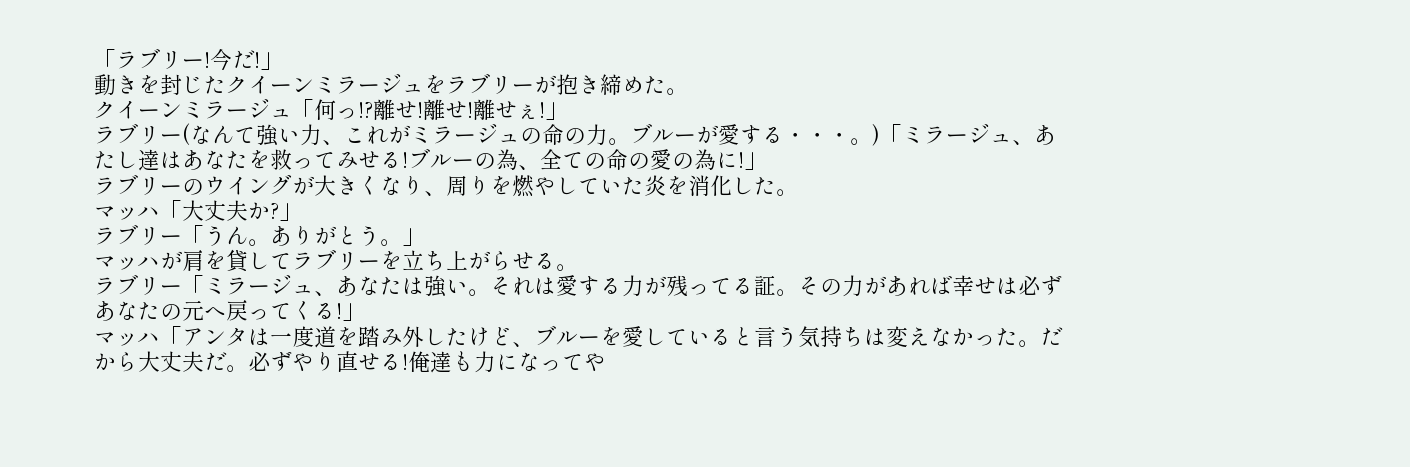「ラブリー!今だ!」
動きを封じたクイーンミラージュをラブリーが抱き締めた。
クイーンミラージュ「何っ!?離せ!離せ!離せぇ!」
ラブリー(なんて強い力、これがミラージュの命の力。ブルーが愛する・・・。)「ミラージュ、あたし達はあなたを救ってみせる!ブルーの為、全ての命の愛の為に!」
ラブリーのウイングが大きくなり、周りを燃やしていた炎を消化した。
マッハ「大丈夫か?」
ラブリー「うん。ありがとう。」
マッハが肩を貸してラブリーを立ち上がらせる。
ラブリー「ミラージュ、あなたは強い。それは愛する力が残ってる証。その力があれば幸せは必ずあなたの元へ戻ってくる!」
マッハ「アンタは一度道を踏み外したけど、ブルーを愛していると言う気持ちは変えなかった。だから大丈夫だ。必ずやり直せる!俺達も力になってや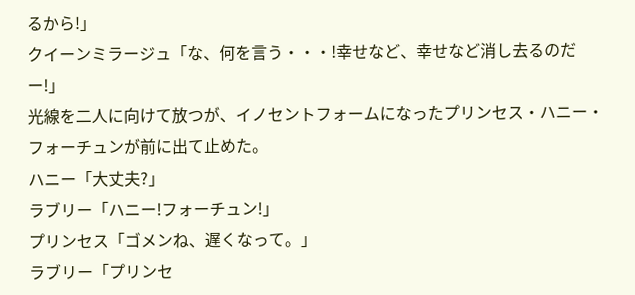るから!」
クイーンミラージュ「な、何を言う・・・!幸せなど、幸せなど消し去るのだー!」
光線を二人に向けて放つが、イノセントフォームになったプリンセス・ハニー・フォーチュンが前に出て止めた。
ハニー「大丈夫?」
ラブリー「ハニー!フォーチュン!」
プリンセス「ゴメンね、遅くなって。」
ラブリー「プリンセ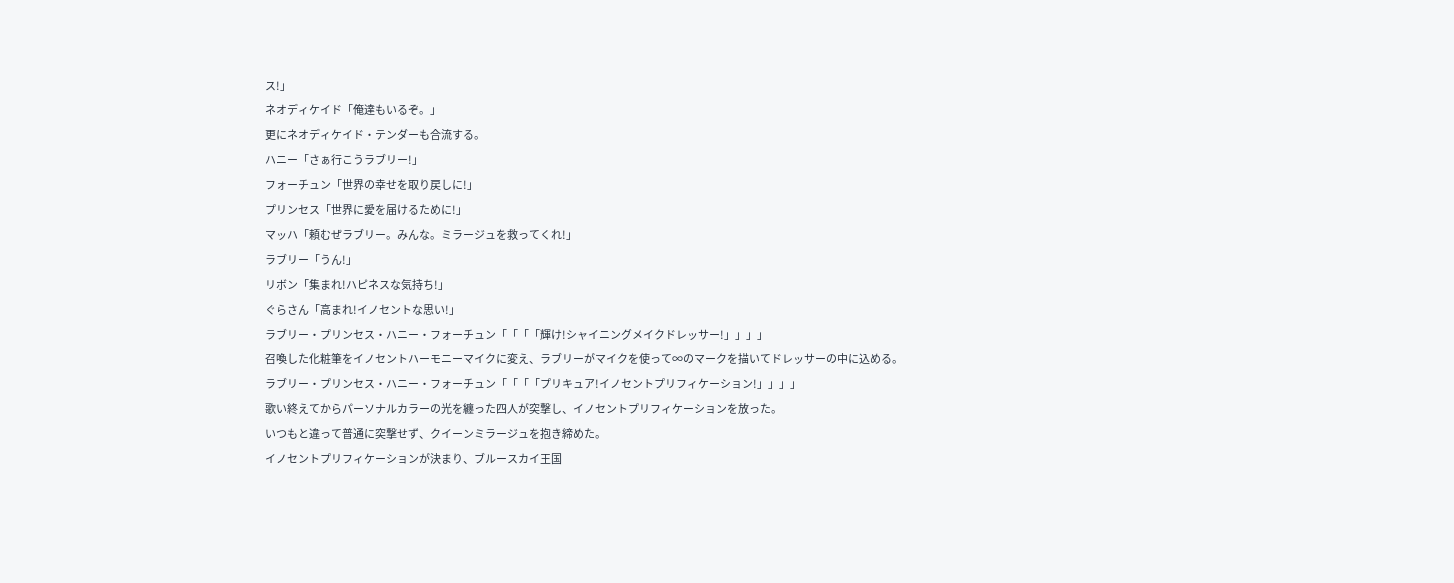ス!」
ネオディケイド「俺達もいるぞ。」
更にネオディケイド・テンダーも合流する。
ハニー「さぁ行こうラブリー!」
フォーチュン「世界の幸せを取り戻しに!」
プリンセス「世界に愛を届けるために!」
マッハ「頼むぜラブリー。みんな。ミラージュを救ってくれ!」
ラブリー「うん!」
リボン「集まれ!ハピネスな気持ち!」
ぐらさん「高まれ!イノセントな思い!」
ラブリー・プリンセス・ハニー・フォーチュン「「「「輝け!シャイニングメイクドレッサー!」」」」
召喚した化粧筆をイノセントハーモニーマイクに変え、ラブリーがマイクを使って∞のマークを描いてドレッサーの中に込める。
ラブリー・プリンセス・ハニー・フォーチュン「「「「プリキュア!イノセントプリフィケーション!」」」」
歌い終えてからパーソナルカラーの光を纏った四人が突撃し、イノセントプリフィケーションを放った。
いつもと違って普通に突撃せず、クイーンミラージュを抱き締めた。
イノセントプリフィケーションが決まり、ブルースカイ王国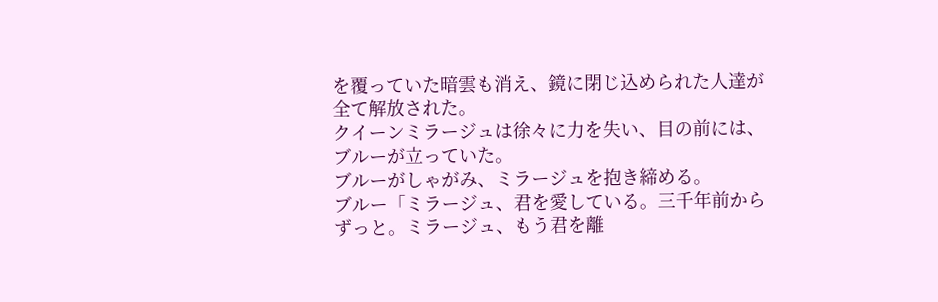を覆っていた暗雲も消え、鏡に閉じ込められた人達が全て解放された。
クイーンミラージュは徐々に力を失い、目の前には、ブルーが立っていた。
ブルーがしゃがみ、ミラージュを抱き締める。
ブルー「ミラージュ、君を愛している。三千年前からずっと。ミラージュ、もう君を離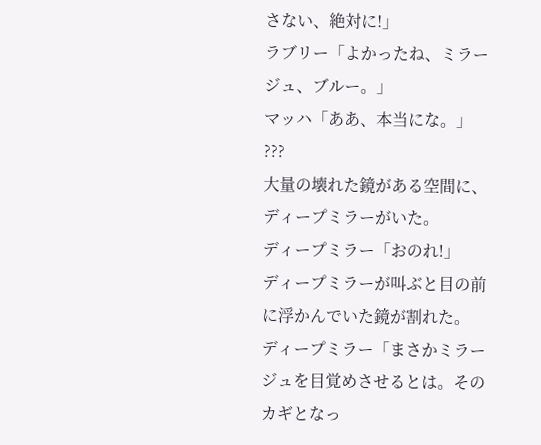さない、絶対に!」
ラブリー「よかったね、ミラージュ、ブルー。」
マッハ「ああ、本当にな。」
???
大量の壊れた鏡がある空間に、ディープミラーがいた。
ディープミラー「おのれ!」
ディープミラーが叫ぶと目の前に浮かんでいた鏡が割れた。
ディープミラー「まさかミラージュを目覚めさせるとは。そのカギとなっ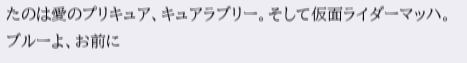たのは愛のプリキュア、キュアラブリー。そして仮面ライダーマッハ。ブルーよ、お前に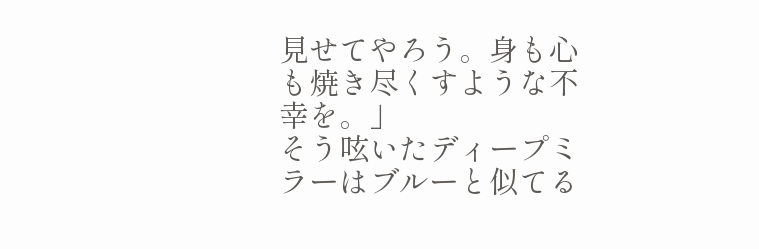見せてやろう。身も心も焼き尽くすような不幸を。」
そう呟いたディープミラーはブルーと似てる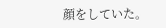顔をしていた。